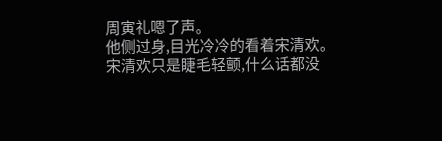周寅礼嗯了声。
他侧过身,目光冷冷的看着宋清欢。
宋清欢只是睫毛轻颤,什么话都没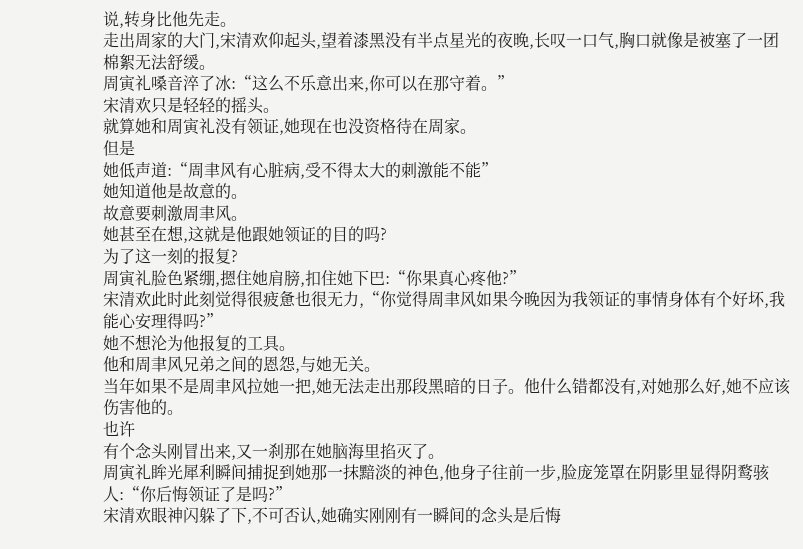说,转身比他先走。
走出周家的大门,宋清欢仰起头,望着漆黑没有半点星光的夜晚,长叹一口气,胸口就像是被塞了一团棉絮无法舒缓。
周寅礼嗓音淬了冰:“这么不乐意出来,你可以在那守着。”
宋清欢只是轻轻的摇头。
就算她和周寅礼没有领证,她现在也没资格待在周家。
但是
她低声道:“周聿风有心脏病,受不得太大的刺激能不能”
她知道他是故意的。
故意要刺激周聿风。
她甚至在想,这就是他跟她领证的目的吗?
为了这一刻的报复?
周寅礼脸色紧绷,摁住她肩膀,扣住她下巴:“你果真心疼他?”
宋清欢此时此刻觉得很疲惫也很无力,“你觉得周聿风如果今晚因为我领证的事情身体有个好坏,我能心安理得吗?”
她不想沦为他报复的工具。
他和周聿风兄弟之间的恩怨,与她无关。
当年如果不是周聿风拉她一把,她无法走出那段黑暗的日子。他什么错都没有,对她那么好,她不应该伤害他的。
也许
有个念头刚冒出来,又一刹那在她脑海里掐灭了。
周寅礼眸光犀利瞬间捕捉到她那一抹黯淡的神色,他身子往前一步,脸庞笼罩在阴影里显得阴鹜骇人:“你后悔领证了是吗?”
宋清欢眼神闪躲了下,不可否认,她确实刚刚有一瞬间的念头是后悔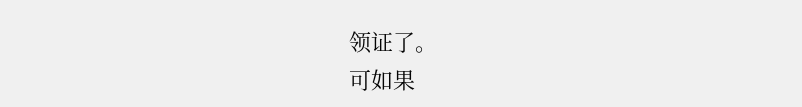领证了。
可如果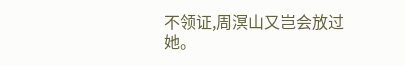不领证,周溟山又岂会放过她。